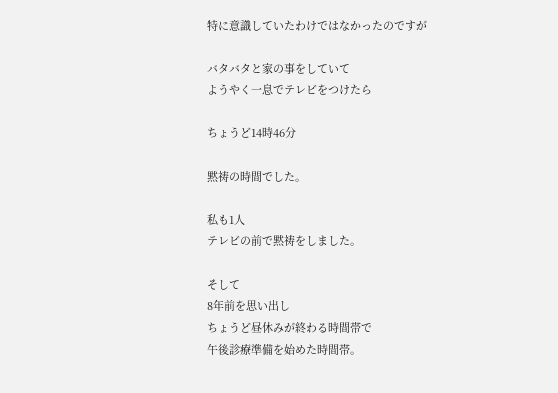特に意識していたわけではなかったのですが

バタバタと家の事をしていて
ようやく一息でテレビをつけたら

ちょうど14時46分

黙祷の時間でした。

私も1人
テレビの前で黙祷をしました。

そして
8年前を思い出し
ちょうど昼休みが終わる時間帯で
午後診療準備を始めた時間帯。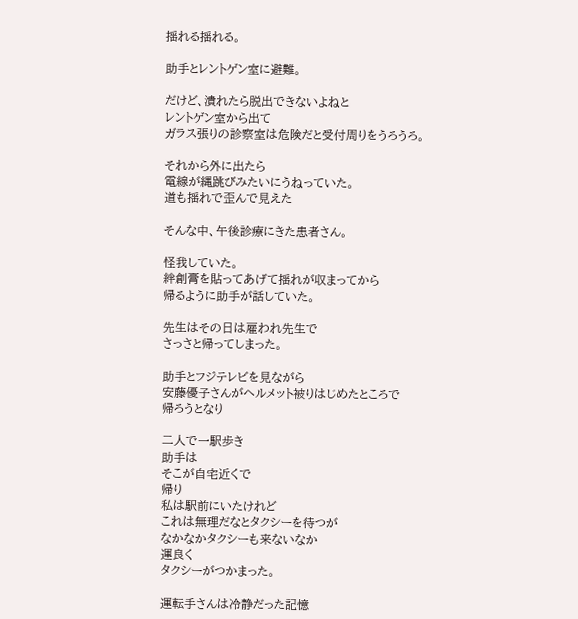揺れる揺れる。

助手とレントゲン室に避難。

だけど、潰れたら脱出できないよねと
レントゲン室から出て
ガラス張りの診察室は危険だと受付周りをうろうろ。

それから外に出たら
電線が縄跳びみたいにうねっていた。
道も揺れで歪んで見えた

そんな中、午後診療にきた患者さん。

怪我していた。
絆創膏を貼ってあげて揺れが収まってから
帰るように助手が話していた。

先生はその日は雇われ先生で
さっさと帰ってしまった。

助手とフジテレビを見ながら
安藤優子さんがヘルメット被りはじめたところで
帰ろうとなり

二人で一駅歩き
助手は
そこが自宅近くで
帰り
私は駅前にいたけれど
これは無理だなとタクシーを待つが
なかなかタクシーも来ないなか
運良く
タクシーがつかまった。

運転手さんは冷静だった記憶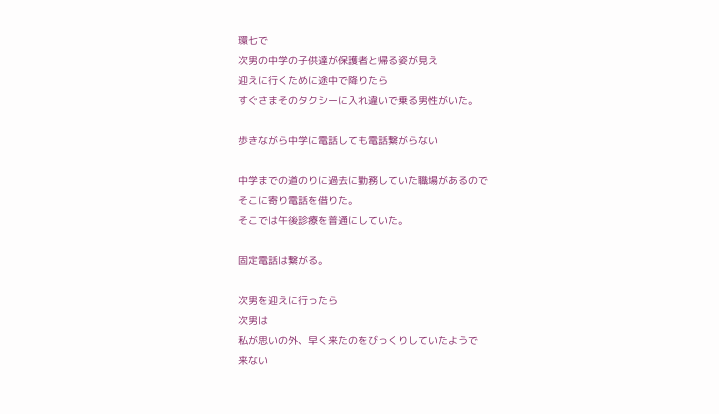環七で
次男の中学の子供達が保護者と帰る姿が見え
迎えに行くために途中で降りたら
すぐさまそのタクシーに入れ違いで乗る男性がいた。

歩きながら中学に電話しても電話繋がらない

中学までの道のりに過去に勤務していた職場があるので
そこに寄り電話を借りた。
そこでは午後診療を普通にしていた。

固定電話は繋がる。

次男を迎えに行ったら
次男は
私が思いの外、早く来たのをびっくりしていたようで
来ない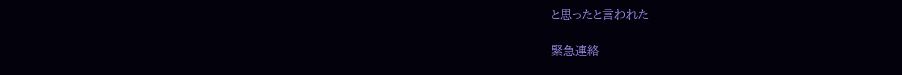と思ったと言われた

緊急連絡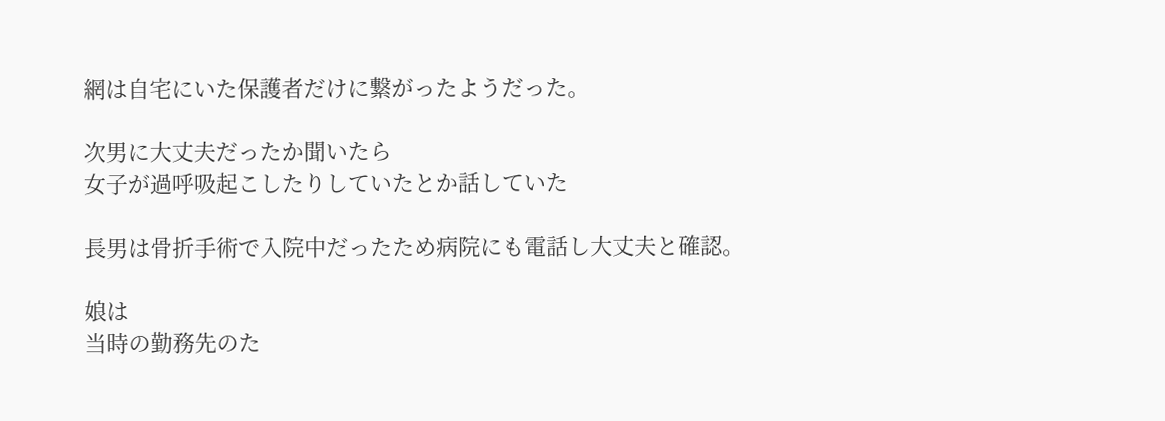網は自宅にいた保護者だけに繋がったようだった。

次男に大丈夫だったか聞いたら
女子が過呼吸起こしたりしていたとか話していた

長男は骨折手術で入院中だったため病院にも電話し大丈夫と確認。

娘は
当時の勤務先のた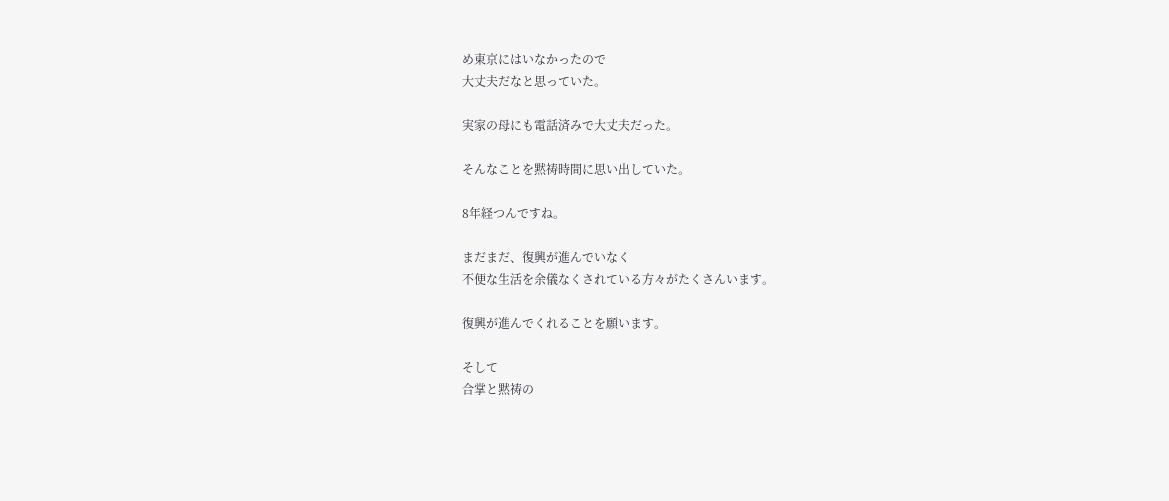め東京にはいなかったので
大丈夫だなと思っていた。

実家の母にも電話済みで大丈夫だった。

そんなことを黙祷時間に思い出していた。

8年経つんですね。

まだまだ、復興が進んでいなく
不便な生活を余儀なくされている方々がたくさんいます。

復興が進んでくれることを願います。

そして
合掌と黙祷の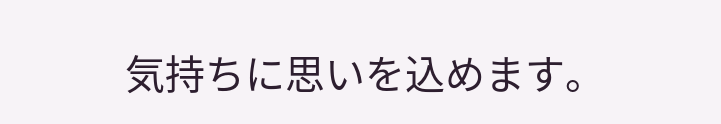気持ちに思いを込めます。